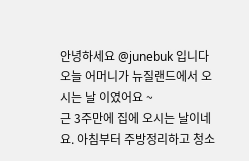안녕하세요 @junebuk 입니다
오늘 어머니가 뉴질랜드에서 오시는 날 이였어요 ~
근 3주만에 집에 오시는 날이네요. 아침부터 주방정리하고 청소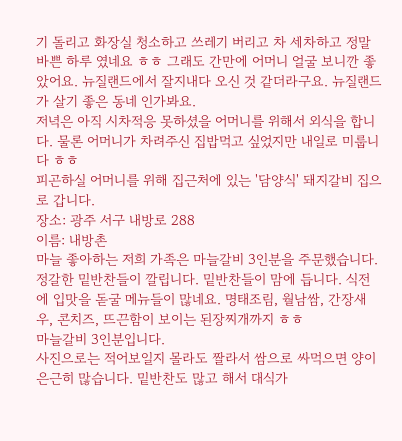기 돌리고 화장실 청소하고 쓰레기 버리고 차 세차하고 정말 바쁜 하루 였네요 ㅎㅎ 그래도 간만에 어머니 얼굴 보니깐 좋았어요. 뉴질랜드에서 잘지내다 오신 것 같더라구요. 뉴질랜드가 살기 좋은 동네 인가봐요.
저녁은 아직 시차적응 못하셨을 어머니를 위해서 외식을 합니다. 물론 어머니가 차려주신 집밥먹고 싶었지만 내일로 미룹니다 ㅎㅎ
피곤하실 어머니를 위해 집근처에 있는 '담양식' 돼지갈비 집으로 갑니다.
장소: 광주 서구 내방로 288
이름: 내방촌
마늘 좋아하는 저희 가족은 마늘갈비 3인분을 주문했습니다.
정갈한 밑반찬들이 깔립니다. 밑반찬들이 맘에 듭니다. 식전에 입맛을 돋굴 메뉴들이 많네요. 명태조림, 월남쌈, 간장새우, 콘치즈, 뜨끈함이 보이는 된장찌개까지 ㅎㅎ
마늘갈비 3인분입니다.
사진으로는 적어보일지 몰라도 짤라서 쌈으로 싸먹으면 양이 은근히 많습니다. 밑반찬도 많고 해서 대식가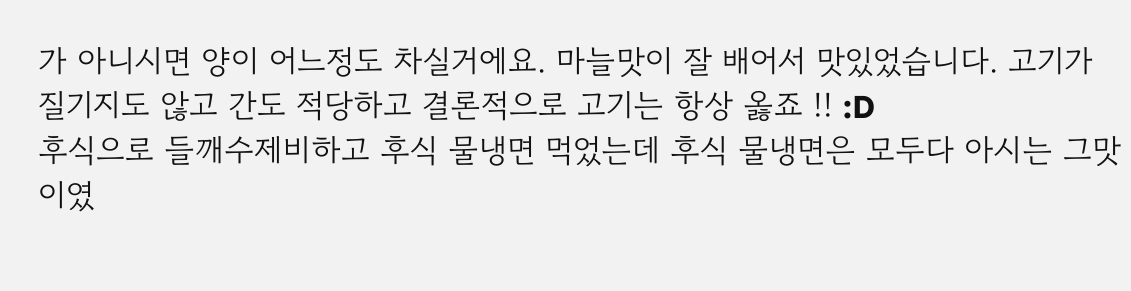가 아니시면 양이 어느정도 차실거에요. 마늘맛이 잘 배어서 맛있었습니다. 고기가 질기지도 않고 간도 적당하고 결론적으로 고기는 항상 옳죠 !! :D
후식으로 들깨수제비하고 후식 물냉면 먹었는데 후식 물냉면은 모두다 아시는 그맛이였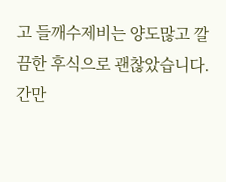고 들깨수제비는 양도많고 깔끔한 후식으로 괜찮았습니다.
간만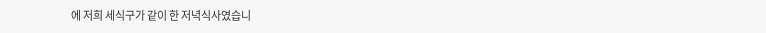에 저희 세식구가 같이 한 저녁식사였습니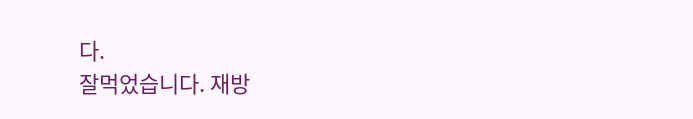다.
잘먹었습니다. 재방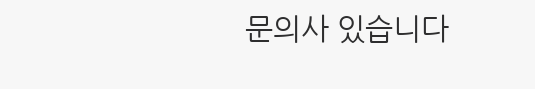문의사 있습니다